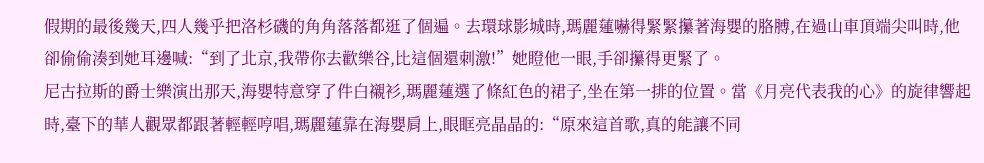假期的最後幾天,四人幾乎把洛杉磯的角角落落都逛了個遍。去環球影城時,瑪麗蓮嚇得緊緊攥著海嬰的胳膊,在過山車頂端尖叫時,他卻偷偷湊到她耳邊喊:“到了北京,我帶你去歡樂谷,比這個還刺激!”她瞪他一眼,手卻攥得更緊了。
尼古拉斯的爵士樂演出那天,海嬰特意穿了件白襯衫,瑪麗蓮選了條紅色的裙子,坐在第一排的位置。當《月亮代表我的心》的旋律響起時,臺下的華人觀眾都跟著輕輕哼唱,瑪麗蓮靠在海嬰肩上,眼眶亮晶晶的:“原來這首歌,真的能讓不同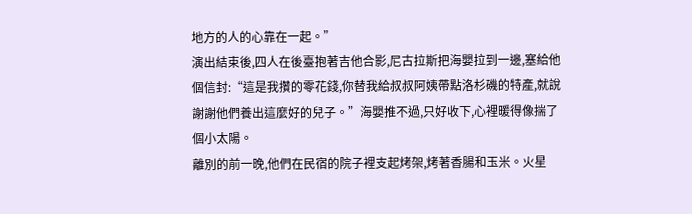地方的人的心靠在一起。”
演出結束後,四人在後臺抱著吉他合影,尼古拉斯把海嬰拉到一邊,塞給他個信封:“這是我攢的零花錢,你替我給叔叔阿姨帶點洛杉磯的特產,就說謝謝他們養出這麼好的兒子。”海嬰推不過,只好收下,心裡暖得像揣了個小太陽。
離別的前一晚,他們在民宿的院子裡支起烤架,烤著香腸和玉米。火星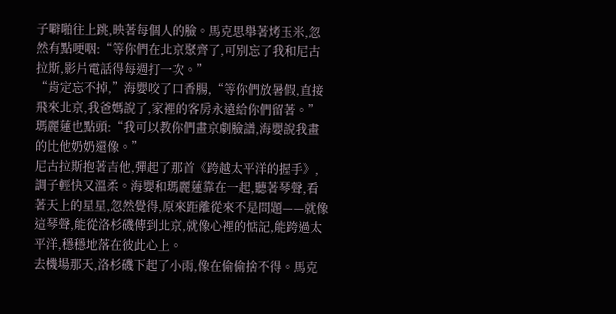子噼啪往上跳,映著每個人的臉。馬克思舉著烤玉米,忽然有點哽咽:“等你們在北京聚齊了,可別忘了我和尼古拉斯,影片電話得每週打一次。”
“肯定忘不掉,”海嬰咬了口香腸,“等你們放暑假,直接飛來北京,我爸媽說了,家裡的客房永遠給你們留著。”瑪麗蓮也點頭:“我可以教你們畫京劇臉譜,海嬰說我畫的比他奶奶還像。”
尼古拉斯抱著吉他,彈起了那首《跨越太平洋的握手》,調子輕快又溫柔。海嬰和瑪麗蓮靠在一起,聽著琴聲,看著天上的星星,忽然覺得,原來距離從來不是問題——就像這琴聲,能從洛杉磯傳到北京,就像心裡的惦記,能跨過太平洋,穩穩地落在彼此心上。
去機場那天,洛杉磯下起了小雨,像在偷偷捨不得。馬克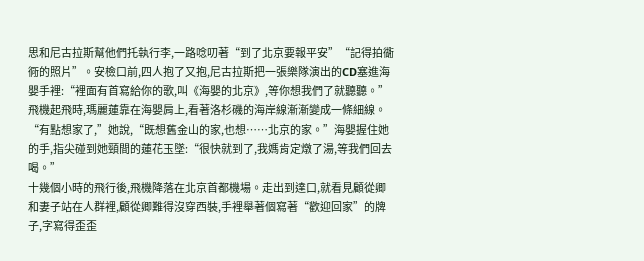思和尼古拉斯幫他們托執行李,一路唸叨著“到了北京要報平安”“記得拍衚衕的照片”。安檢口前,四人抱了又抱,尼古拉斯把一張樂隊演出的CD塞進海嬰手裡:“裡面有首寫給你的歌,叫《海嬰的北京》,等你想我們了就聽聽。”
飛機起飛時,瑪麗蓮靠在海嬰肩上,看著洛杉磯的海岸線漸漸變成一條細線。“有點想家了,”她說,“既想舊金山的家,也想……北京的家。”海嬰握住她的手,指尖碰到她頸間的蓮花玉墜:“很快就到了,我媽肯定燉了湯,等我們回去喝。”
十幾個小時的飛行後,飛機降落在北京首都機場。走出到達口,就看見顧從卿和妻子站在人群裡,顧從卿難得沒穿西裝,手裡舉著個寫著“歡迎回家”的牌子,字寫得歪歪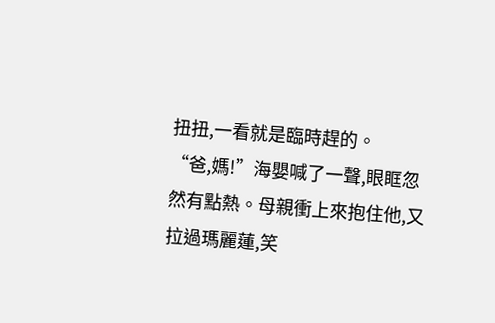扭扭,一看就是臨時趕的。
“爸,媽!”海嬰喊了一聲,眼眶忽然有點熱。母親衝上來抱住他,又拉過瑪麗蓮,笑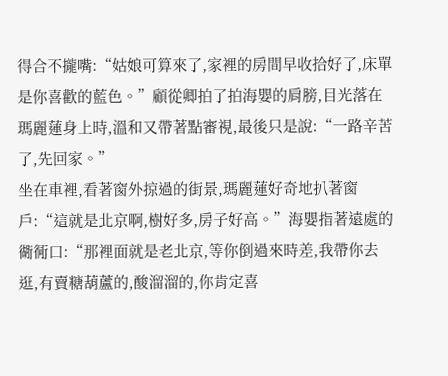得合不攏嘴:“姑娘可算來了,家裡的房間早收拾好了,床單是你喜歡的藍色。”顧從卿拍了拍海嬰的肩膀,目光落在瑪麗蓮身上時,溫和又帶著點審視,最後只是說:“一路辛苦了,先回家。”
坐在車裡,看著窗外掠過的街景,瑪麗蓮好奇地扒著窗戶:“這就是北京啊,樹好多,房子好高。”海嬰指著遠處的衚衕口:“那裡面就是老北京,等你倒過來時差,我帶你去逛,有賣糖葫蘆的,酸溜溜的,你肯定喜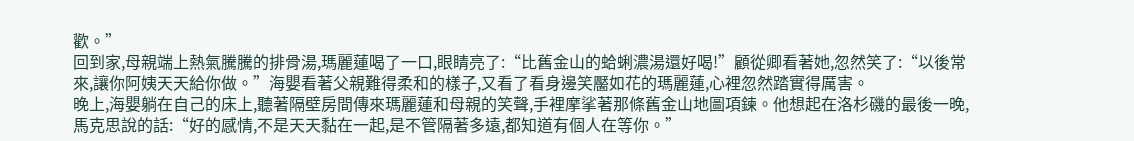歡。”
回到家,母親端上熱氣騰騰的排骨湯,瑪麗蓮喝了一口,眼睛亮了:“比舊金山的蛤蜊濃湯還好喝!”顧從卿看著她,忽然笑了:“以後常來,讓你阿姨天天給你做。”海嬰看著父親難得柔和的樣子,又看了看身邊笑靨如花的瑪麗蓮,心裡忽然踏實得厲害。
晚上,海嬰躺在自己的床上,聽著隔壁房間傳來瑪麗蓮和母親的笑聲,手裡摩挲著那條舊金山地圖項鍊。他想起在洛杉磯的最後一晚,馬克思說的話:“好的感情,不是天天黏在一起,是不管隔著多遠,都知道有個人在等你。”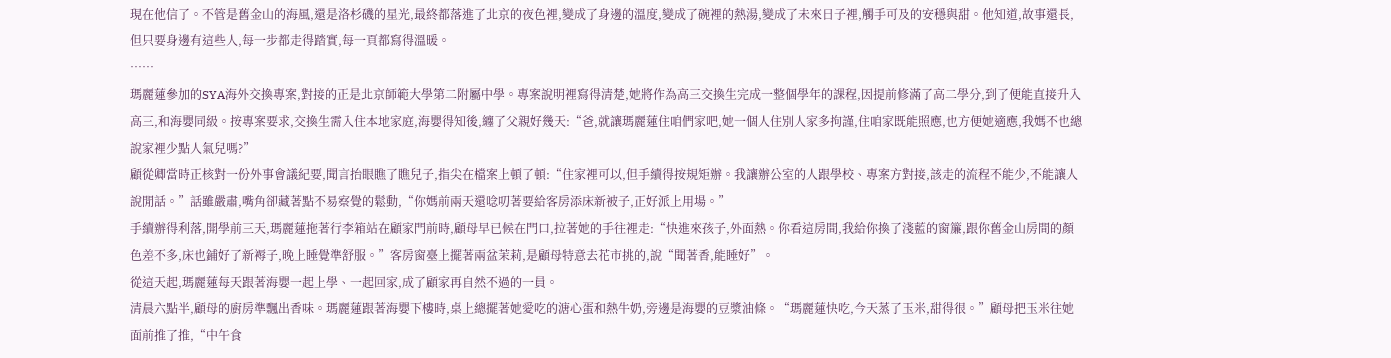現在他信了。不管是舊金山的海風,還是洛杉磯的星光,最終都落進了北京的夜色裡,變成了身邊的溫度,變成了碗裡的熱湯,變成了未來日子裡,觸手可及的安穩與甜。他知道,故事還長,但只要身邊有這些人,每一步都走得踏實,每一頁都寫得溫暖。
……
瑪麗蓮參加的SYA海外交換專案,對接的正是北京師範大學第二附屬中學。專案說明裡寫得清楚,她將作為高三交換生完成一整個學年的課程,因提前修滿了高二學分,到了便能直接升入高三,和海嬰同級。按專案要求,交換生需入住本地家庭,海嬰得知後,纏了父親好幾天:“爸,就讓瑪麗蓮住咱們家吧,她一個人住別人家多拘謹,住咱家既能照應,也方便她適應,我媽不也總說家裡少點人氣兒嗎?”
顧從卿當時正核對一份外事會議紀要,聞言抬眼瞧了瞧兒子,指尖在檔案上頓了頓:“住家裡可以,但手續得按規矩辦。我讓辦公室的人跟學校、專案方對接,該走的流程不能少,不能讓人說閒話。”話雖嚴肅,嘴角卻藏著點不易察覺的鬆動,“你媽前兩天還唸叨著要給客房添床新被子,正好派上用場。”
手續辦得利落,開學前三天,瑪麗蓮拖著行李箱站在顧家門前時,顧母早已候在門口,拉著她的手往裡走:“快進來孩子,外面熱。你看這房間,我給你換了淺藍的窗簾,跟你舊金山房間的顏色差不多,床也鋪好了新褥子,晚上睡覺準舒服。”客房窗臺上擺著兩盆茉莉,是顧母特意去花市挑的,說“聞著香,能睡好”。
從這天起,瑪麗蓮每天跟著海嬰一起上學、一起回家,成了顧家再自然不過的一員。
清晨六點半,顧母的廚房準飄出香味。瑪麗蓮跟著海嬰下樓時,桌上總擺著她愛吃的溏心蛋和熱牛奶,旁邊是海嬰的豆漿油條。“瑪麗蓮快吃,今天蒸了玉米,甜得很。”顧母把玉米往她面前推了推,“中午食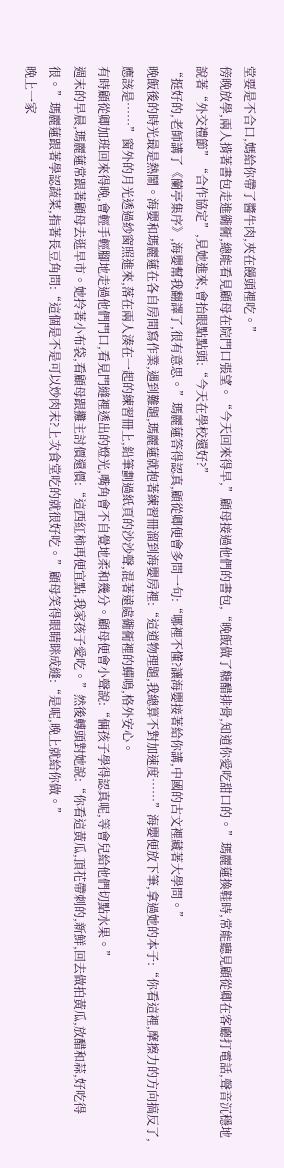堂要是不合口,媽給你帶了醬牛肉,夾在饅頭裡吃。”
傍晚放學,兩人揹著書包走進衚衕,總能看見顧母在院門口張望。“今天回來得早,”顧母接過他們的書包,“晚飯做了糖醋排骨,知道你愛吃甜口的。”瑪麗蓮換鞋時,常能聽見顧從卿在客廳打電話,聲音沉穩地說著“外交禮節”“合作協定”,見她進來,會抬眼點點頭:“今天在學校還好?”
“挺好的,老師講了《蘭亭集序》,海嬰幫我翻譯了,很有意思。”瑪麗蓮答得認真,顧從卿便會多問一句:“哪裡不懂?讓海嬰接著給你講,中國的古文裡藏著大學問。”
晚飯後的時光最是熱鬧。海嬰和瑪麗蓮在各自房間寫作業,遇到難題,瑪麗蓮就抱著練習冊溜到海嬰房裡:“這道物理題,我總算不對加速度……”海嬰便放下筆,拿過她的本子:“你看這裡,摩擦力的方向搞反了,應該是……”窗外的月光透過紗窗照進來,落在兩人湊在一起的練習冊上,鉛筆劃過紙頁的沙沙聲,混著遠處衚衕裡的蟬鳴,格外安心。
有時顧從卿加班回來得晚,會輕手輕腳地走過他們門口,看見門縫裡透出的燈光,嘴角會不自覺地柔和幾分。顧母便會小聲說:“倆孩子學得認真呢,等會兒給他們切點水果。”
週末的早晨,瑪麗蓮常跟著顧母去逛早市。她拎著小布袋,看顧母跟攤主討價還價:“這西紅柿再便宜點,我家孩子愛吃。”然後轉頭對她說:“你看這黃瓜,頂花帶刺的,新鮮,回去做拍黃瓜,放醋和蒜,好吃得很。”瑪麗蓮跟著學認蔬菜,指著長豆角問:“這個是不是可以炒肉末?上次食堂吃的就很好吃。”顧母笑得眼睛眯成縫:“是呢,晚上就給你做。”
晚上一家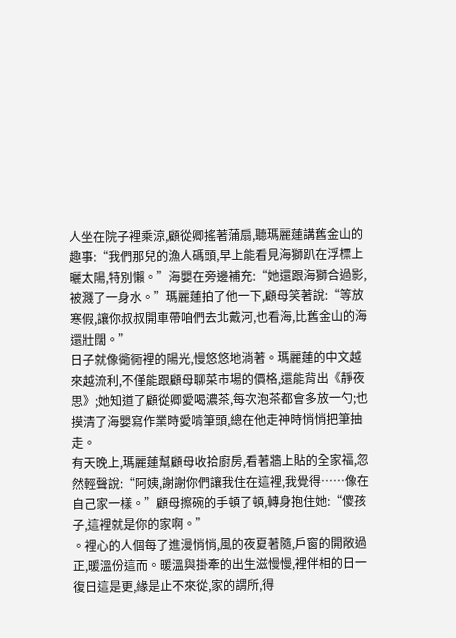人坐在院子裡乘涼,顧從卿搖著蒲扇,聽瑪麗蓮講舊金山的趣事:“我們那兒的漁人碼頭,早上能看見海獅趴在浮標上曬太陽,特別懶。”海嬰在旁邊補充:“她還跟海獅合過影,被濺了一身水。”瑪麗蓮拍了他一下,顧母笑著說:“等放寒假,讓你叔叔開車帶咱們去北戴河,也看海,比舊金山的海還壯闊。”
日子就像衚衕裡的陽光,慢悠悠地淌著。瑪麗蓮的中文越來越流利,不僅能跟顧母聊菜市場的價格,還能背出《靜夜思》;她知道了顧從卿愛喝濃茶,每次泡茶都會多放一勺;也摸清了海嬰寫作業時愛啃筆頭,總在他走神時悄悄把筆抽走。
有天晚上,瑪麗蓮幫顧母收拾廚房,看著牆上貼的全家福,忽然輕聲說:“阿姨,謝謝你們讓我住在這裡,我覺得……像在自己家一樣。”顧母擦碗的手頓了頓,轉身抱住她:“傻孩子,這裡就是你的家啊。”
。裡心的人個每了進漫悄悄,風的夜夏著隨,戶窗的開敞過正,暖溫份這而。暖溫與掛牽的出生滋慢慢,裡伴相的日一復日這是更,緣是止不來從,家的謂所,得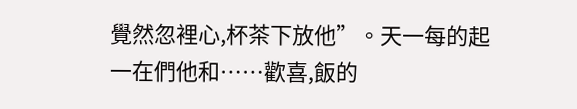覺然忽裡心,杯茶下放他”。天一每的起一在們他和……歡喜,飯的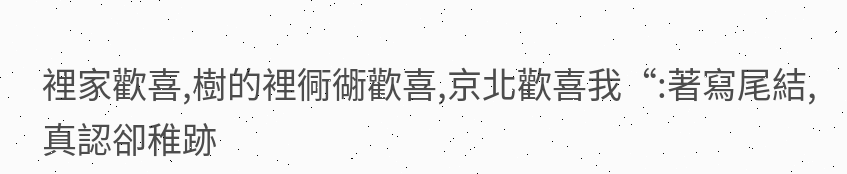裡家歡喜,樹的裡衕衚歡喜,京北歡喜我“:著寫尾結,真認卻稚跡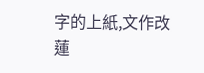字的上紙,文作改蓮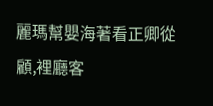麗瑪幫嬰海著看正卿從顧,裡廳客